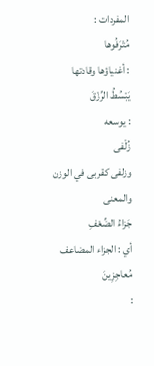المفردات :
مُتْرَفُوها
: أغنياؤها وقادتها
يَبْسُطُ الرِّزْقَ
: يوسعه
زُلْفى
وزلفى كقربى في الوزن والمعنى
جَزاءُ الضِّعْفِ
أي : الجزاء المضاعف
مُعاجِزِينَ
: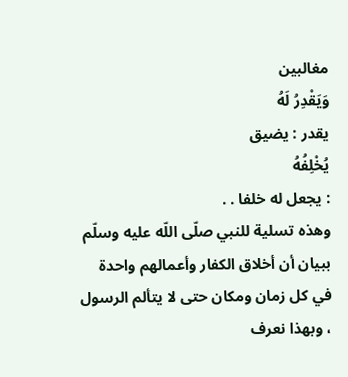مغالبين
وَيَقْدِرُ لَهُ
يقدر : يضيق
يُخْلِفُهُ
: يجعل له خلفا . .
وهذه تسلية للنبي صلّى اللّه عليه وسلّم ببيان أن أخلاق الكفار وأعمالهم واحدة في كل زمان ومكان حتى لا يتألم الرسول ، وبهذا نعرف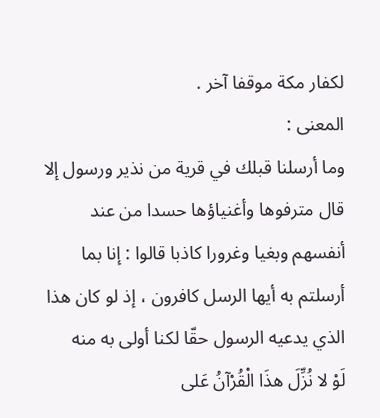لكفار مكة موقفا آخر .
المعنى :
وما أرسلنا قبلك في قرية من نذير ورسول إلا قال مترفوها وأغنياؤها حسدا من عند أنفسهم وبغيا وغرورا كاذبا قالوا : إنا بما أرسلتم به أيها الرسل كافرون ، إذ لو كان هذا الذي يدعيه الرسول حقّا لكنا أولى به منه
لَوْ لا نُزِّلَ هذَا الْقُرْآنُ عَلى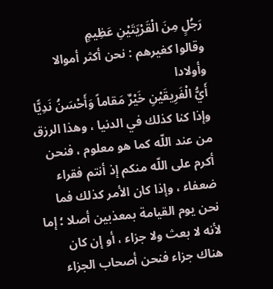رَجُلٍ مِنَ الْقَرْيَتَيْنِ عَظِيمٍ
وقالوا كغيرهم : نحن أكثر أموالا وأولادا
أَيُّ الْفَرِيقَيْنِ خَيْرٌ مَقاماً وَأَحْسَنُ نَدِيًّا
وإذا كنا كذلك في الدنيا ، وهذا الرزق من عند اللّه كما هو معلوم ، فنحن أكرم على اللّه منكم إذ أنتم فقراء ضعفاء ، وإذا كان الأمر كذلك فما نحن يوم القيامة بمعذبين أصلا ؛ إما لأنه لا بعث ولا جزاء ، أو إن كان هناك جزاء فنحن أصحاب الجزاء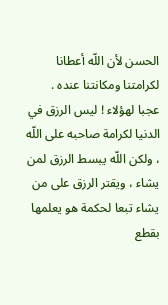الحسن لأن اللّه أعطانا لكرامتنا ومكانتنا عنده .
عجبا لهؤلاء ! ليس الرزق في الدنيا لكرامة صاحبه على اللّه ، ولكن اللّه يبسط الرزق لمن يشاء ، ويقتر الرزق على من يشاء تبعا لحكمة هو يعلمها بقطع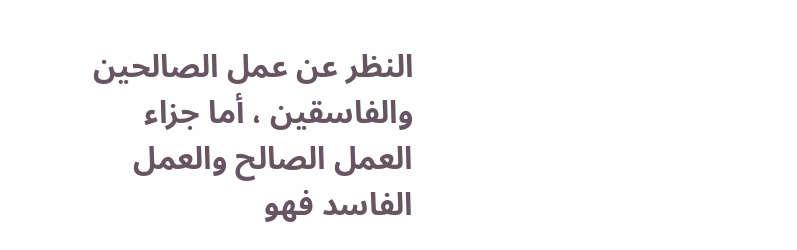النظر عن عمل الصالحين والفاسقين ، أما جزاء العمل الصالح والعمل الفاسد فهو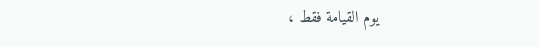يوم القيامة فقط ،